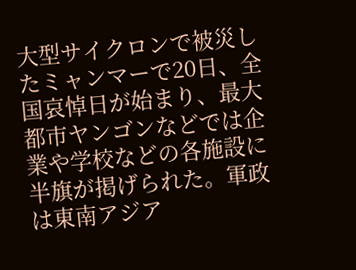大型サイクロンで被災したミャンマーで20日、全国哀悼日が始まり、最大都市ヤンゴンなどでは企業や学校などの各施設に半旗が掲げられた。軍政は東南アジア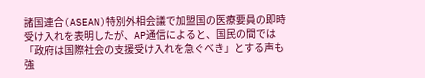諸国連合(ASEAN)特別外相会議で加盟国の医療要員の即時受け入れを表明したが、AP通信によると、国民の間では「政府は国際社会の支援受け入れを急ぐべき」とする声も強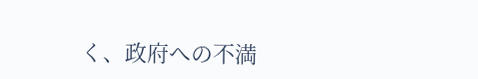く、政府への不満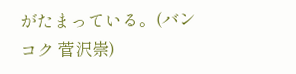がたまっている。(バンコク 菅沢崇)